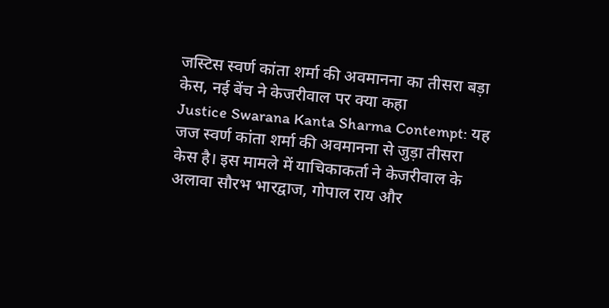जस्टिस स्वर्ण कांता शर्मा की अवमानना का तीसरा बड़ा केस, नई बेंच ने केजरीवाल पर क्या कहा
Justice Swarana Kanta Sharma Contempt: यह जज स्वर्ण कांता शर्मा की अवमानना से जुड़ा तीसरा केस है। इस मामले में याचिकाकर्ता ने केजरीवाल के अलावा सौरभ भारद्वाज, गोपाल राय और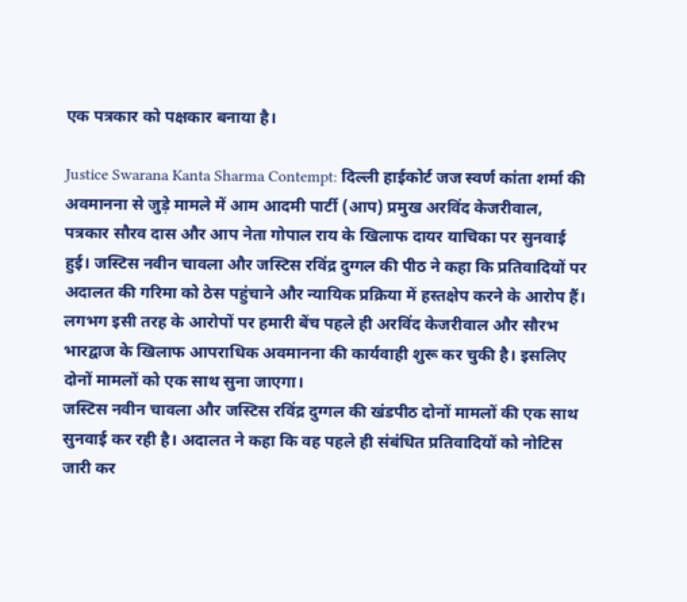एक पत्रकार को पक्षकार बनाया है।

Justice Swarana Kanta Sharma Contempt: दिल्ली हाईकोर्ट जज स्वर्ण कांता शर्मा की अवमानना से जुड़े मामले में आम आदमी पार्टी (आप) प्रमुख अरविंद केजरीवाल, पत्रकार सौरव दास और आप नेता गोपाल राय के खिलाफ दायर याचिका पर सुनवाई हुई। जस्टिस नवीन चावला और जस्टिस रविंद्र दुग्गल की पीठ ने कहा कि प्रतिवादियों पर अदालत की गरिमा को ठेस पहुंचाने और न्यायिक प्रक्रिया में हस्तक्षेप करने के आरोप हैं। लगभग इसी तरह के आरोपों पर हमारी बेंच पहले ही अरविंद केजरीवाल और सौरभ भारद्वाज के खिलाफ आपराधिक अवमानना की कार्यवाही शुरू कर चुकी है। इसलिए दोनों मामलों को एक साथ सुना जाएगा।
जस्टिस नवीन चावला और जस्टिस रविंद्र दुग्गल की खंडपीठ दोनों मामलों की एक साथ सुनवाई कर रही है। अदालत ने कहा कि वह पहले ही संबंधित प्रतिवादियों को नोटिस जारी कर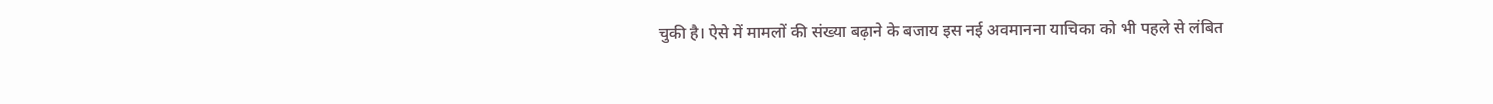चुकी है। ऐसे में मामलों की संख्या बढ़ाने के बजाय इस नई अवमानना याचिका को भी पहले से लंबित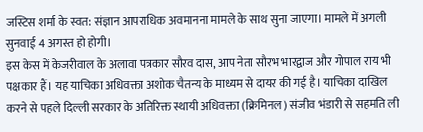जस्टिस शर्मा के स्वत: संज्ञान आपराधिक अवमानना मामले के साथ सुना जाएगा। मामले में अगली सुनवाई 4 अगस्त हो होगी।
इस केस में केजरीवाल के अलावा पत्रकार सौरव दास, आप नेता सौरभ भारद्वाज और गोपाल राय भी पक्षकार हैं। यह याचिका अधिवक्ता अशोक चैतन्य के माध्यम से दायर की गई है। याचिका दाखिल करने से पहले दिल्ली सरकार के अतिरिक्त स्थायी अधिवक्ता (क्रिमिनल) संजीव भंडारी से सहमति ली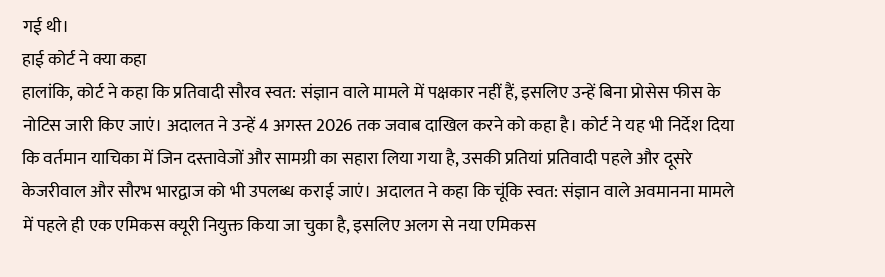गई थी।
हाई कोर्ट ने क्या कहा
हालांकि, कोर्ट ने कहा कि प्रतिवादी सौरव स्वत: संज्ञान वाले मामले में पक्षकार नहीं हैं, इसलिए उन्हें बिना प्रोसेस फीस के नोटिस जारी किए जाएं। अदालत ने उन्हें 4 अगस्त 2026 तक जवाब दाखिल करने को कहा है। कोर्ट ने यह भी निर्देश दिया कि वर्तमान याचिका में जिन दस्तावेजों और सामग्री का सहारा लिया गया है, उसकी प्रतियां प्रतिवादी पहले और दूसरे केजरीवाल और सौरभ भारद्वाज को भी उपलब्ध कराई जाएं। अदालत ने कहा कि चूंकि स्वत: संज्ञान वाले अवमानना मामले में पहले ही एक एमिकस क्यूरी नियुक्त किया जा चुका है, इसलिए अलग से नया एमिकस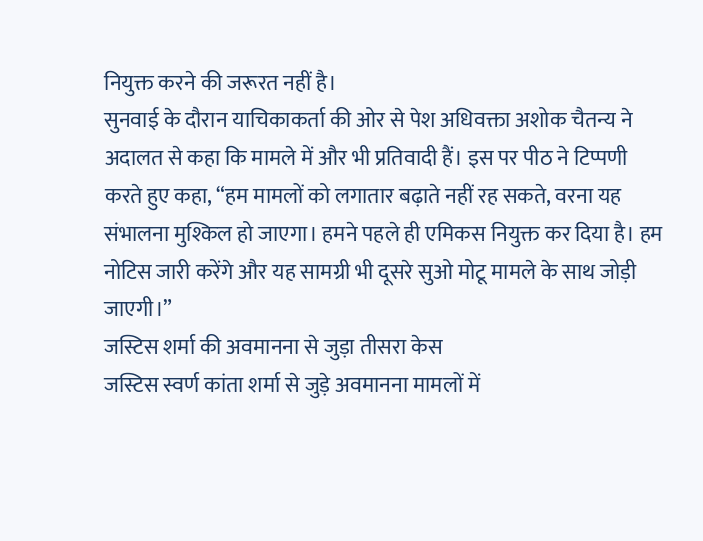नियुक्त करने की जरूरत नहीं है।
सुनवाई के दौरान याचिकाकर्ता की ओर से पेश अधिवक्ता अशोक चैतन्य ने अदालत से कहा कि मामले में और भी प्रतिवादी हैं। इस पर पीठ ने टिप्पणी करते हुए कहा, “हम मामलों को लगातार बढ़ाते नहीं रह सकते, वरना यह संभालना मुश्किल हो जाएगा। हमने पहले ही एमिकस नियुक्त कर दिया है। हम नोटिस जारी करेंगे और यह सामग्री भी दूसरे सुओ मोटू मामले के साथ जोड़ी जाएगी।”
जस्टिस शर्मा की अवमानना से जुड़ा तीसरा केस
जस्टिस स्वर्ण कांता शर्मा से जुड़े अवमानना मामलों में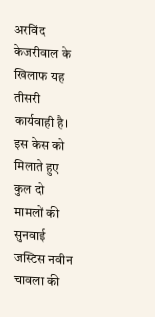अरविंद केजरीवाल के खिलाफ यह तीसरी कार्यवाही है। इस केस को मिलाते हुए कुल दो मामलों की सुनवाई जस्टिस नवीन चावला की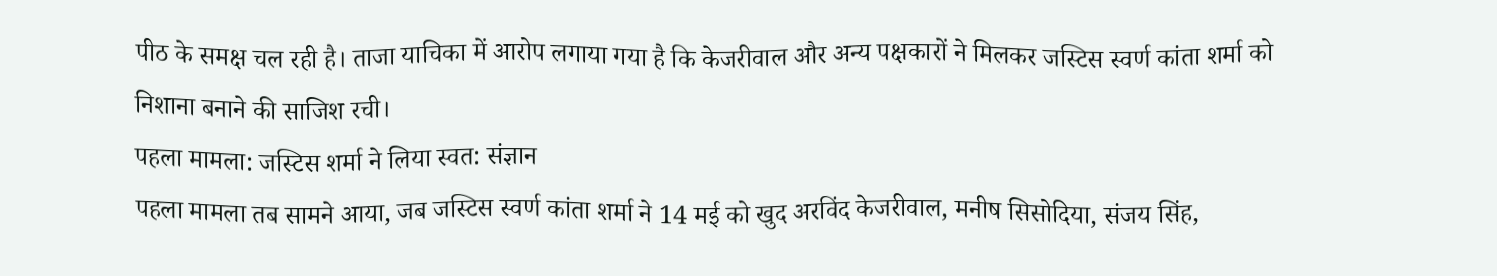पीठ के समक्ष चल रही है। ताजा याचिका में आरोप लगाया गया है कि केजरीवाल और अन्य पक्षकारों ने मिलकर जस्टिस स्वर्ण कांता शर्मा को निशाना बनाने की साजिश रची।
पहला मामला: जस्टिस शर्मा ने लिया स्वत: संज्ञान
पहला मामला तब सामने आया, जब जस्टिस स्वर्ण कांता शर्मा ने 14 मई को खुद अरविंद केजरीवाल, मनीष सिसोदिया, संजय सिंह,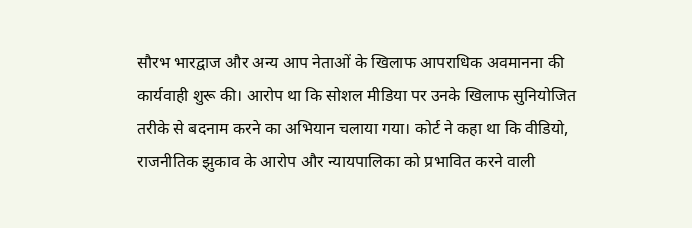सौरभ भारद्वाज और अन्य आप नेताओं के खिलाफ आपराधिक अवमानना की कार्यवाही शुरू की। आरोप था कि सोशल मीडिया पर उनके खिलाफ सुनियोजित तरीके से बदनाम करने का अभियान चलाया गया। कोर्ट ने कहा था कि वीडियो, राजनीतिक झुकाव के आरोप और न्यायपालिका को प्रभावित करने वाली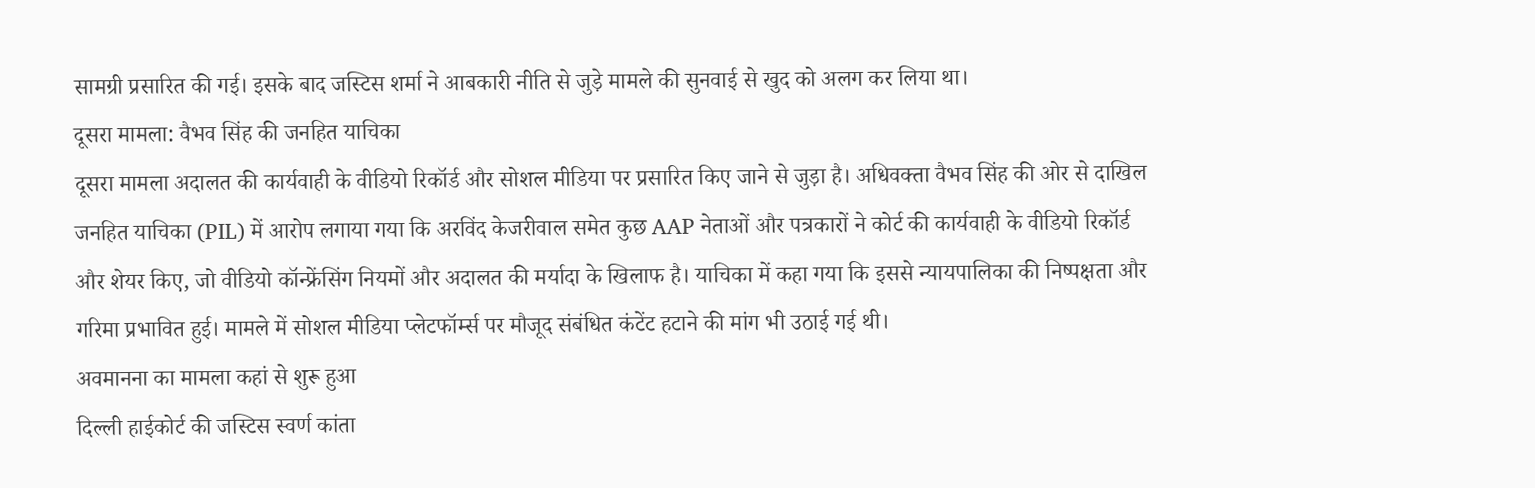सामग्री प्रसारित की गई। इसके बाद जस्टिस शर्मा ने आबकारी नीति से जुड़े मामले की सुनवाई से खुद को अलग कर लिया था।
दूसरा मामला: वैभव सिंह की जनहित याचिका
दूसरा मामला अदालत की कार्यवाही के वीडियो रिकॉर्ड और सोशल मीडिया पर प्रसारित किए जाने से जुड़ा है। अधिवक्ता वैभव सिंह की ओर से दाखिल जनहित याचिका (PIL) में आरोप लगाया गया कि अरविंद केजरीवाल समेत कुछ AAP नेताओं और पत्रकारों ने कोर्ट की कार्यवाही के वीडियो रिकॉर्ड और शेयर किए, जो वीडियो कॉन्फ्रेंसिंग नियमों और अदालत की मर्यादा के खिलाफ है। याचिका में कहा गया कि इससे न्यायपालिका की निष्पक्षता और गरिमा प्रभावित हुई। मामले में सोशल मीडिया प्लेटफॉर्म्स पर मौजूद संबंधित कंटेंट हटाने की मांग भी उठाई गई थी।
अवमानना का मामला कहां से शुरू हुआ
दिल्ली हाईकोर्ट की जस्टिस स्वर्ण कांता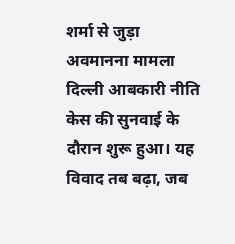शर्मा से जुड़ा अवमानना मामला दिल्ली आबकारी नीति केस की सुनवाई के दौरान शुरू हुआ। यह विवाद तब बढ़ा, जब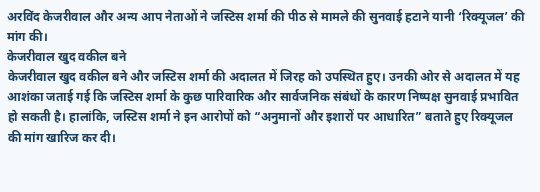अरविंद केजरीवाल और अन्य आप नेताओं ने जस्टिस शर्मा की पीठ से मामले की सुनवाई हटाने यानी ‘रिक्यूजल’ की मांग की।
केजरीवाल खुद वकील बने
केजरीवाल खुद वकील बने और जस्टिस शर्मा की अदालत में जिरह को उपस्थित हुए। उनकी ओर से अदालत में यह आशंका जताई गई कि जस्टिस शर्मा के कुछ पारिवारिक और सार्वजनिक संबंधों के कारण निष्पक्ष सुनवाई प्रभावित हो सकती है। हालांकि, जस्टिस शर्मा ने इन आरोपों को “अनुमानों और इशारों पर आधारित” बताते हुए रिक्यूजल की मांग खारिज कर दी।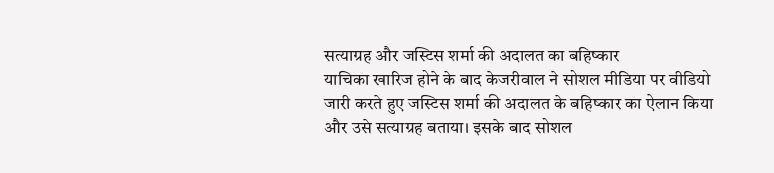सत्याग्रह और जस्टिस शर्मा की अदालत का बहिष्कार
याचिका खारिज होने के बाद केजरीवाल ने सोशल मीडिया पर वीडियो जारी करते हुए जस्टिस शर्मा की अदालत के बहिष्कार का ऐलान किया और उसे सत्याग्रह बताया। इसके बाद सोशल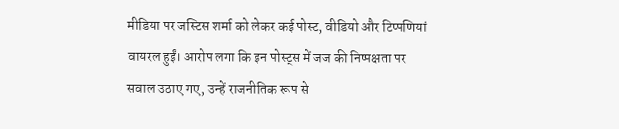मीडिया पर जस्टिस शर्मा को लेकर कई पोस्ट, वीडियो और टिप्पणियां वायरल हुईं। आरोप लगा कि इन पोस्ट्स में जज की निष्पक्षता पर सवाल उठाए गए, उन्हें राजनीतिक रूप से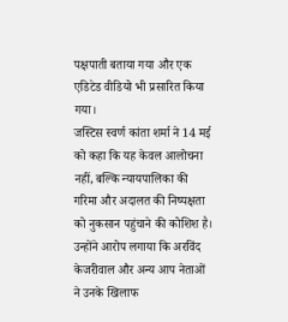पक्षपाती बताया गया और एक एडिटेड वीडियो भी प्रसारित किया गया।
जस्टिस स्वर्ण कांता शर्मा ने 14 मई को कहा कि यह केवल आलोचना नहीं, बल्कि न्यायपालिका की गरिमा और अदालत की निष्पक्षता को नुकसान पहुंचाने की कोशिश है। उन्होंने आरोप लगाया कि अरविंद केजरीवाल और अन्य आप नेताओं ने उनके खिलाफ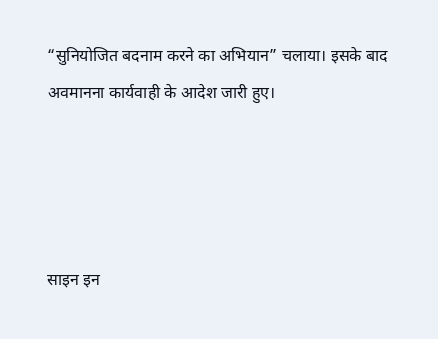“सुनियोजित बदनाम करने का अभियान” चलाया। इसके बाद अवमानना कार्यवाही के आदेश जारी हुए।




साइन इन